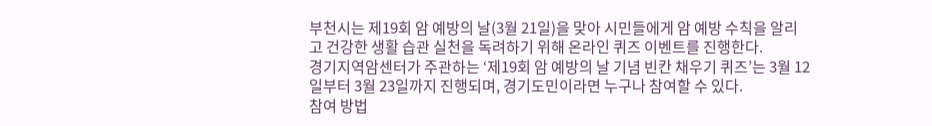부천시는 제19회 암 예방의 날(3월 21일)을 맞아 시민들에게 암 예방 수칙을 알리고 건강한 생활 습관 실천을 독려하기 위해 온라인 퀴즈 이벤트를 진행한다.
경기지역암센터가 주관하는 ‘제19회 암 예방의 날 기념 빈칸 채우기 퀴즈’는 3월 12일부터 3월 23일까지 진행되며, 경기도민이라면 누구나 참여할 수 있다.
참여 방법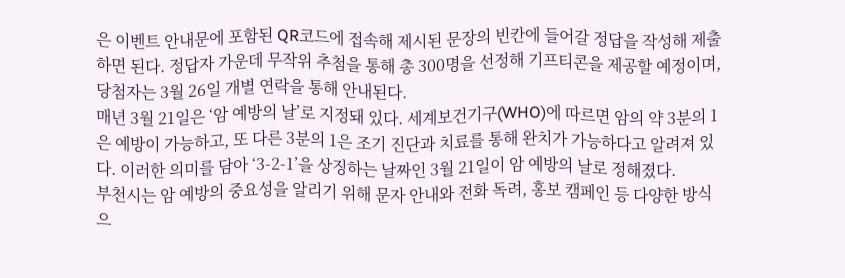은 이벤트 안내문에 포함된 QR코드에 접속해 제시된 문장의 빈칸에 들어갈 정답을 작성해 제출하면 된다. 정답자 가운데 무작위 추첨을 통해 총 300명을 선정해 기프티콘을 제공할 예정이며, 당첨자는 3월 26일 개별 연락을 통해 안내된다.
매년 3월 21일은 ‘암 예방의 날’로 지정돼 있다. 세계보건기구(WHO)에 따르면 암의 약 3분의 1은 예방이 가능하고, 또 다른 3분의 1은 조기 진단과 치료를 통해 완치가 가능하다고 알려져 있다. 이러한 의미를 담아 ‘3-2-1’을 상징하는 날짜인 3월 21일이 암 예방의 날로 정해졌다.
부천시는 암 예방의 중요성을 알리기 위해 문자 안내와 전화 독려, 홍보 캠페인 등 다양한 방식으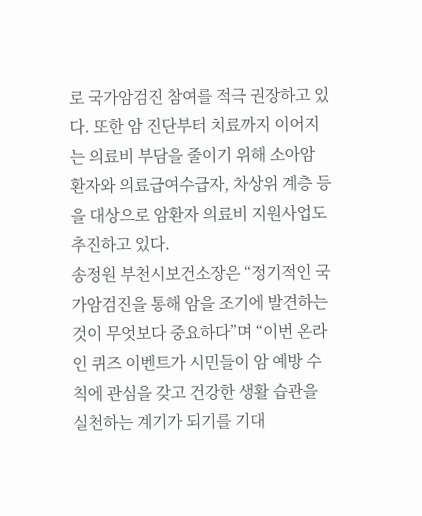로 국가암검진 참여를 적극 권장하고 있다. 또한 암 진단부터 치료까지 이어지는 의료비 부담을 줄이기 위해 소아암 환자와 의료급여수급자, 차상위 계층 등을 대상으로 암환자 의료비 지원사업도 추진하고 있다.
송정원 부천시보건소장은 “정기적인 국가암검진을 통해 암을 조기에 발견하는 것이 무엇보다 중요하다”며 “이번 온라인 퀴즈 이벤트가 시민들이 암 예방 수칙에 관심을 갖고 건강한 생활 습관을 실천하는 계기가 되기를 기대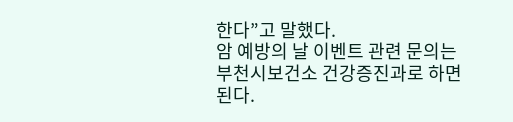한다”고 말했다.
암 예방의 날 이벤트 관련 문의는 부천시보건소 건강증진과로 하면 된다.